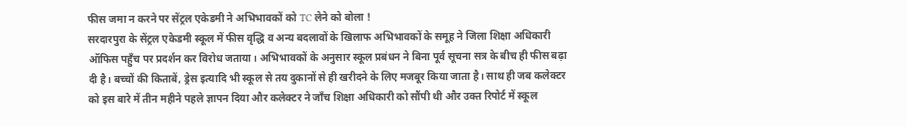फीस जमा न करने पर सेंट्रल एकेडमी ने अभिभावकों को TC लेने को बोला !
सरदारपुरा के सेंट्रल एकेडमी स्कूल में फीस वृद्धि व अन्य बदलावों के खिलाफ अभिभावकों के समूह ने जिला शिक्षा अधिकारी ऑफिस पहुँच पर प्रदर्शन कर विरोध जताया। अभिभावकों के अनुसार स्कूल प्रबंधन ने बिना पूर्व सूचना सत्र के बीच ही फीस बढ़ा दी है। बच्चों की किताबें, ड्रेस इत्यादि भी स्कूल से तय दुकानों से ही खरीदने के लिए मजबूर किया जाता है। साथ ही जब कलेक्टर को इस बारे में तीन महीने पहले ज्ञापन दिया और कलेक्टर ने जाँच शिक्षा अधिकारी को सौंपी थी और उक्त रिपोर्ट में स्कूल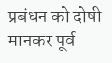प्रबंधन को दोषी मानकर पूर्व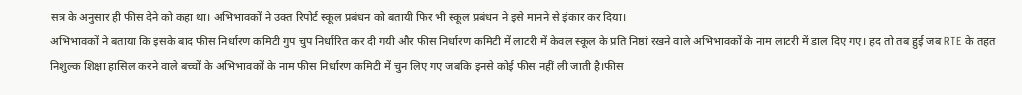सत्र के अनुसार ही फीस देने को कहा था। अभिभावकों ने उक्त रिपोर्ट स्कूल प्रबंधन को बतायी फिर भी स्कूल प्रबंधन ने इसे मानने से इंकार कर दिया।
अभिभावकों ने बताया कि इसके बाद फीस निर्धारण कमिटी गुप चुप निर्धारित कर दी गयी और फीस निर्धारण कमिटी में लाटरी में केवल स्कूल के प्रति निष्ठां रखने वाले अभिभावकों के नाम लाटरी में डाल दिए गए। हद तो तब हुई जब RTE के तहत निशुल्क शिक्षा हासिल करने वाले बच्चों के अभिभावकों के नाम फीस निर्धारण कमिटी में चुन लिए गए जबकि इनसे कोई फीस नहीं ली जाती है।फीस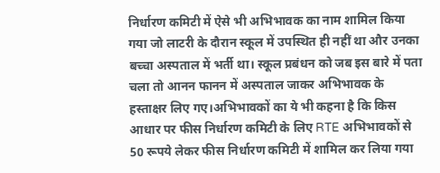निर्धारण कमिटी में ऐसे भी अभिभावक का नाम शामिल किया गया जो लाटरी के दौरान स्कूल में उपस्थित ही नहीं था और उनका बच्चा अस्पताल में भर्ती था। स्कूल प्रबंधन को जब इस बारे में पता चला तो आनन फानन में अस्पताल जाकर अभिभावक के हस्ताक्षर लिए गए।अभिभावकों का ये भी कहना है कि किस आधार पर फीस निर्धारण कमिटी के लिए RTE अभिभावकों से 50 रूपये लेकर फीस निर्धारण कमिटी में शामिल कर लिया गया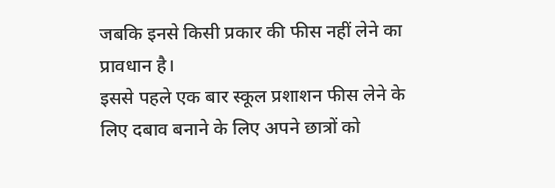जबकि इनसे किसी प्रकार की फीस नहीं लेने का प्रावधान है।
इससे पहले एक बार स्कूल प्रशाशन फीस लेने के लिए दबाव बनाने के लिए अपने छात्रों को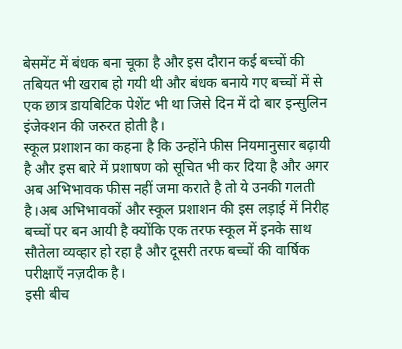बेसमेंट में बंधक बना चूका है और इस दौरान कई बच्चों की तबियत भी खराब हो गयी थी और बंधक बनाये गए बच्चों में से एक छात्र डायबिटिक पेशेंट भी था जिसे दिन में दो बार इन्सुलिन इंजेक्शन की जरुरत होती है।
स्कूल प्रशाशन का कहना है कि उन्होंने फीस नियमानुसार बढ़ायी है और इस बारे में प्रशाषण को सूचित भी कर दिया है और अगर अब अभिभावक फीस नहीं जमा कराते है तो ये उनकी गलती है।अब अभिभावकों और स्कूल प्रशाशन की इस लड़ाई में निरीह बच्चों पर बन आयी है क्योंकि एक तरफ स्कूल में इनके साथ सौतेला व्यव्हार हो रहा है और दूसरी तरफ बच्चों की वार्षिक परीक्षाएँ नज़दीक है।
इसी बीच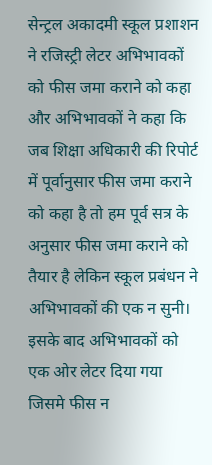सेन्ट्रल अकादमी स्कूल प्रशाशन ने रजिस्ट्री लेटर अभिभावकों को फीस जमा कराने को कहा और अभिभावकों ने कहा कि जब शिक्षा अधिकारी की रिपोर्ट में पूर्वानुसार फीस जमा कराने को कहा है तो हम पूर्व सत्र के अनुसार फीस जमा कराने को तैयार है लेकिन स्कूल प्रबंधन ने अभिभावकों की एक न सुनी। इसके बाद अभिभावकों को एक ओर लेटर दिया गया जिसमे फीस न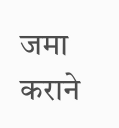जमा कराने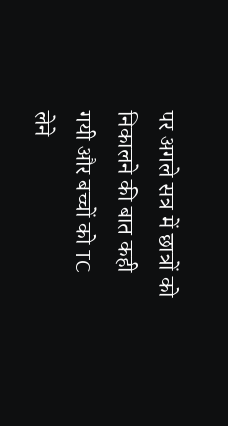पर अगले सत्र में छात्रों को निकालने की बात कही गयी और बच्चों को TC लेने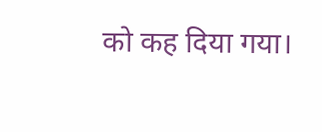को कह दिया गया।